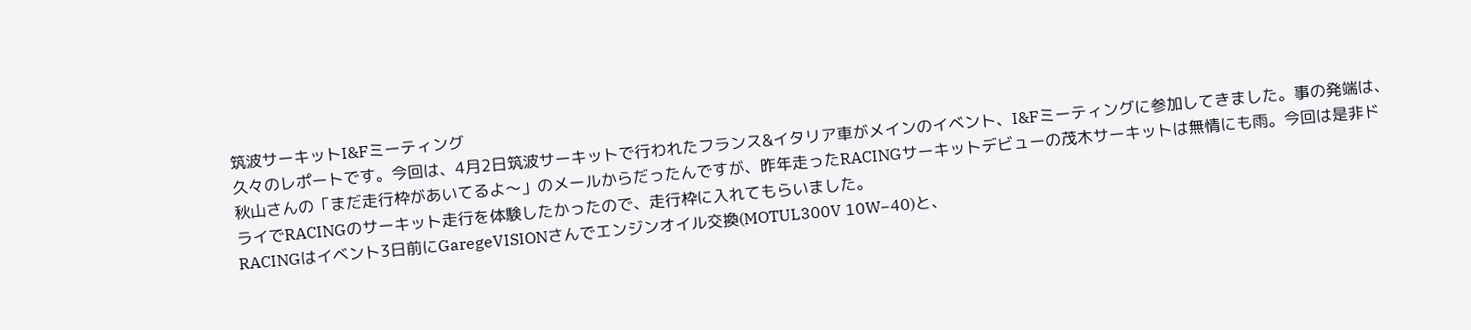筑波サーキットI&Fミーティング
久々のレポートです。今回は、4月2日筑波サーキットで行われたフランス&イタリア車がメインのイベント、I&Fミーティングに参加してきました。事の発端は、秋山さんの「まだ走行枠があいてるよ〜」のメールからだったんですが、昨年走ったRACINGサーキットデビューの茂木サーキットは無情にも雨。今回は是非ドライでRACINGのサーキット走行を体験したかったので、走行枠に入れてもらいました。
RACINGはイベント3日前にGaregeVISIONさんでエンジンオイル交換(MOTUL300V 10W−40)と、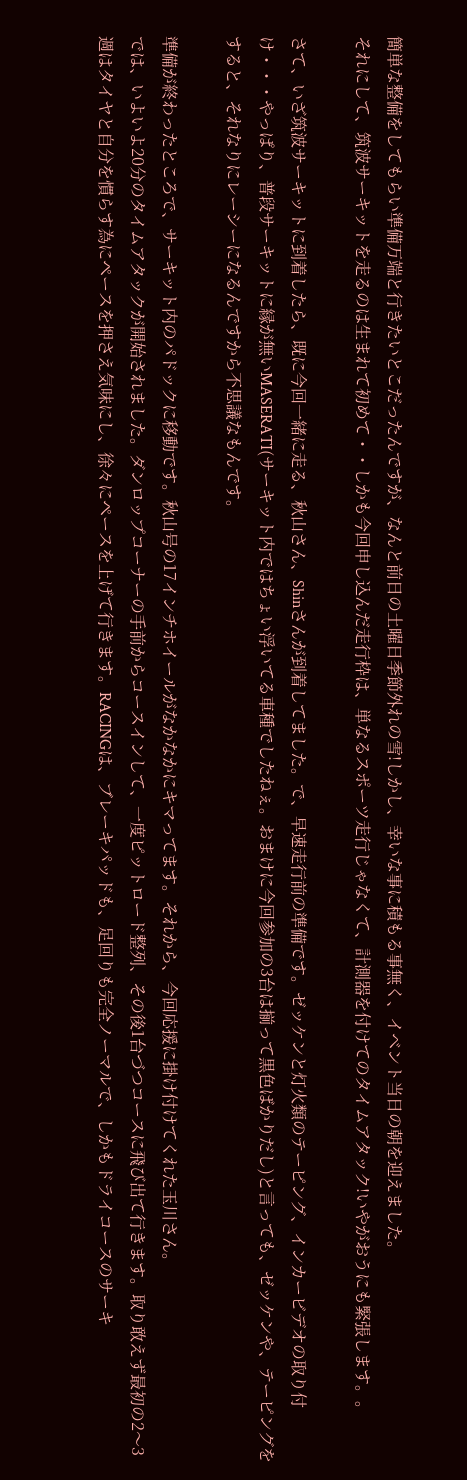簡単な整備をしてもらい準備万端と行きたいとこだったんですが、なんと前日の土曜日季節外れの雪!しかし、幸いな事に積もる事無く、イベント当日の朝を迎えました。
それにして、筑波サーキットを走るのは生まれて初めて・・しかも今回申し込んだ走行枠は、単なるスポーツ走行じゃなくて、計測器を付けてのタイムアタック!いやがおうにも緊張します。。

さて、いざ筑波サーキットに到着したら、既に今回一緒に走る、秋山さん、Shinさんが到着してました。で、早速走行前の準備です。ゼッケンと灯火類のテーピング、インカービデオの取り付け・・・やっぱり、普段サーキットに縁が無いMASERATI(サーキット内ではちょい浮いてる車種でしたねぇ。おまけに今回参加の3台は揃って黒色ばかりだし)と言っても、ゼッケンや、テーピングをすると、それなりにレーシーになるんですから不思議なもんです。

準備が終わったところで、サーキット内のパドックに移動です。秋山号の17インチホイールがなかなかにキマってます。それから、今回応援に掛け付けてくれた玉川さん。
では、いよいよ20分のタイムアタックが開始されました。ダンロップコーナーの手前からコースインして、一度ピットロード整列、その後1台づつコースに飛び出て行きます。取り敢えず最初の2〜3週はタイヤと自分を慣らす為にペースを押さえ気味にし、徐々にペースを上げて行きます。RACINGは、ブレーキパッドも、足回りも完全ノーマルで、しかもドライコースのサーキ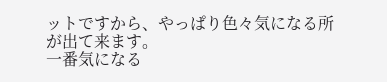ットですから、やっぱり色々気になる所が出て来ます。
一番気になる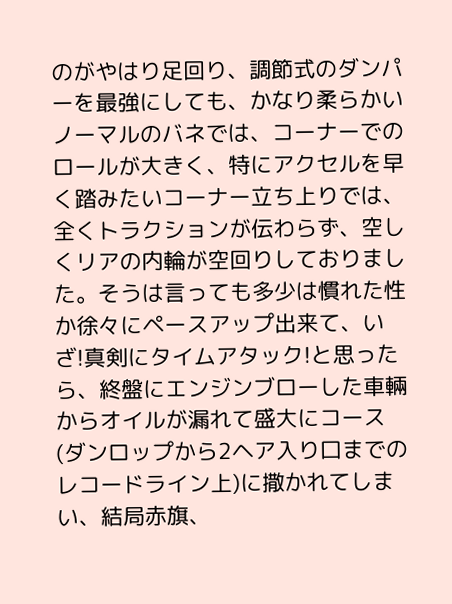のがやはり足回り、調節式のダンパーを最強にしても、かなり柔らかいノーマルのバネでは、コーナーでのロールが大きく、特にアクセルを早く踏みたいコーナー立ち上りでは、全くトラクションが伝わらず、空しくリアの内輪が空回りしておりました。そうは言っても多少は慣れた性か徐々にペースアップ出来て、いざ!真剣にタイムアタック!と思ったら、終盤にエンジンブローした車輛からオイルが漏れて盛大にコース(ダンロップから2ヘア入り口までのレコードライン上)に撒かれてしまい、結局赤旗、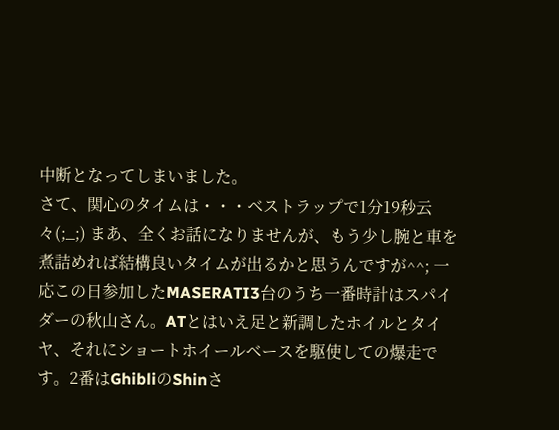中断となってしまいました。
さて、関心のタイムは・・・ベストラップで1分19秒云々(;_;) まあ、全くお話になりませんが、もう少し腕と車を煮詰めれば結構良いタイムが出るかと思うんですが^^; 一応この日参加したMASERATI3台のうち一番時計はスパイダーの秋山さん。ATとはいえ足と新調したホイルとタイヤ、それにショートホイールベースを駆使しての爆走です。2番はGhibliのShinさ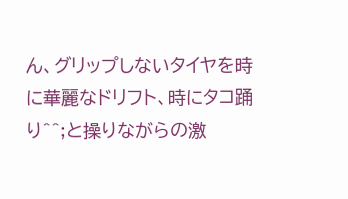ん、グリップしないタイヤを時に華麗なドリフト、時にタコ踊り^^;と操りながらの激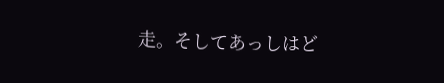走。そしてあっしはど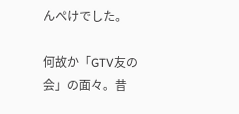んぺけでした。

何故か「GTV友の会」の面々。昔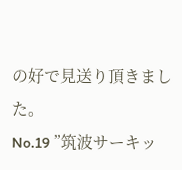の好で見送り頂きました。
No.19 ”筑波サーキッ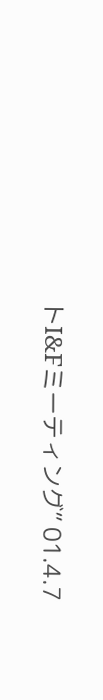トI&Fミーティング” 01.4.7